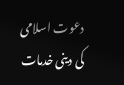دعوت اسلامی کی دینی خدمات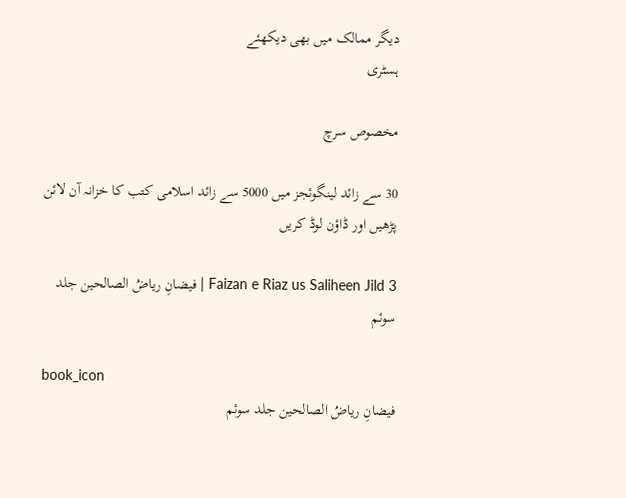دیگر ممالک میں بھی دیکھئے
ہسٹری

مخصوص سرچ

30 سے زائد لینگوئجز میں 5000 سے زائد اسلامی کتب کا خزانہ آن لائن پڑھیں اور ڈاؤن لوڈ کریں

Faizan e Riaz us Saliheen Jild 3 | فيضانِ رياضُ الصالحين جلد سوئم

book_icon
فيضانِ رياضُ الصالحين جلد سوئم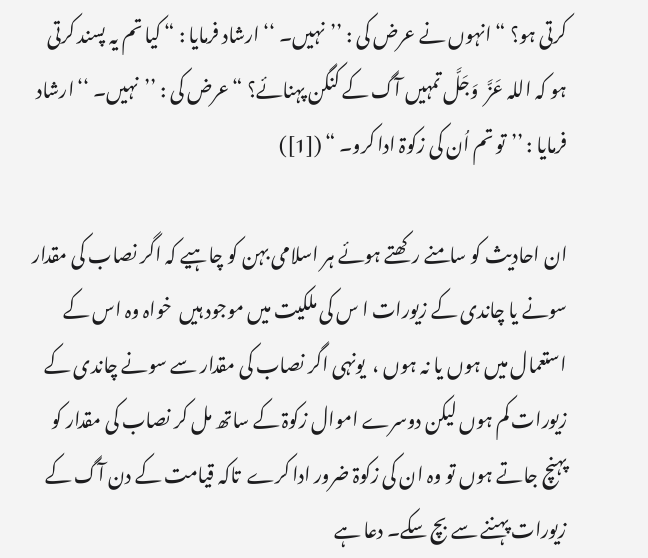کرتی ہو؟ “ انہوں نے عرض کی : ’’نہیں۔ ‘‘ ارشاد فرمایا : “ کیا تم یہ پسند کرتی ہو کہ اللہ عَزَّ  وَجَلَّ تمہیں آگ کے کنگن پہنائے؟ “ عرض کی : ’’نہیں۔ ‘‘ارشاد فرمایا : ’’تو تم اُن کی زکوۃ ادا کرو۔ “ ([1])

ان احادیث کو سامنے رکھتے ہوئے ہر اسلامی بہن کو چاہیے کہ اگر نصاب کی مقدار  سونے یا چاندی کے زیورات ا س کی ملکیت میں موجود ہیں  خواہ وہ اس کے استعمال میں ہوں یا نہ ہوں ،  یونہی اگر نصاب کی مقدار سے سونے چاندی کے  زیورات کم ہوں لیکن دوسرے اموال زکوۃ کے ساتھ مل کر نصاب کی مقدار کو پہنچ جاتے ہوں تو وہ ان کی زکوۃ ضرور ادا کرے  تاکہ قیامت کے دن آگ کے زیورات پہننے سے بچ سکے۔ دعا ہے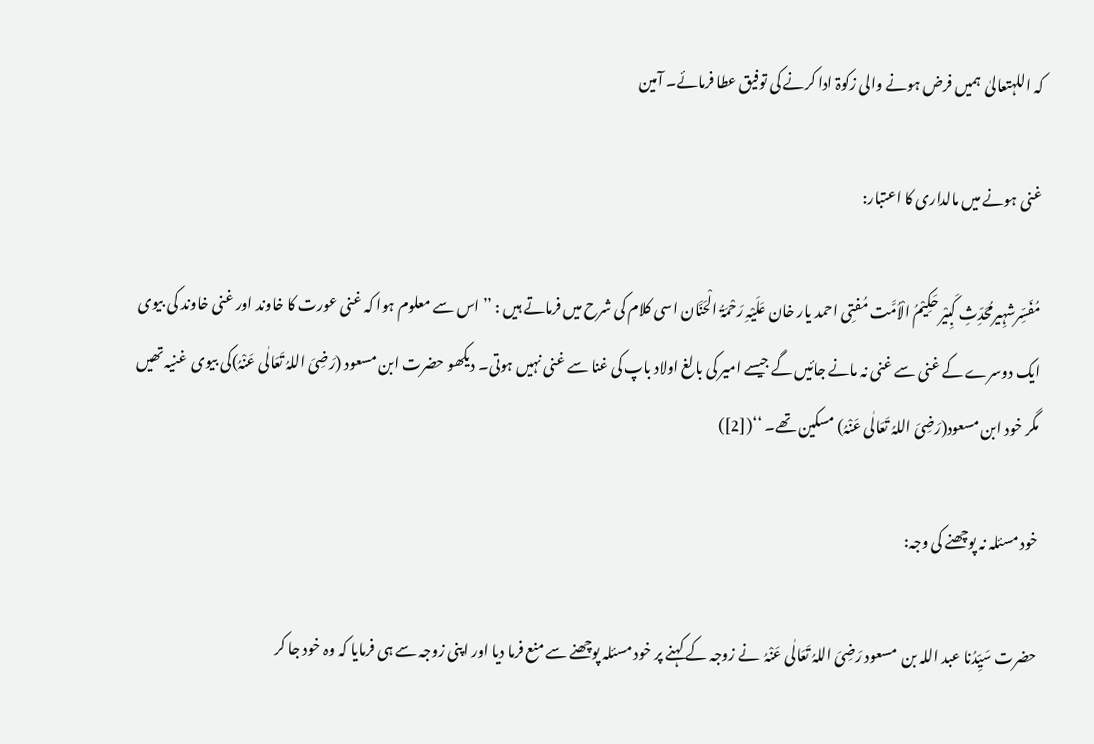کہ اللہتعالیٰ  ہمیں فرض ہونے والی زکوۃ ادا کرنے کی توفیق عطا فرمائے۔ آمین

غنی ہونے میں مالداری کا اعتبار:

مُفَسِّرشہِیرمُحَدِّثِ کَبِیْر حَکِیْمُ الْاُمَّت مُفتِی احمد یار خان عَلَیْہِ رَحْمَۃُ الْحَنَّان اسی کلام کی شرح میں فرماتے ہیں : ’’ اس سے معلوم ہوا کہ غنی عورت کا خاوند اور غنی خاوند کی بیوی ایک دوسرے کے غنی سے غنی نہ مانے جائیں گے جیسے امیر کی بالغ اولاد باپ کی غنا سے غنی نہیں ہوتی۔ دیکھو حضرت ابن مسعود (رَضِیَ اللہُ تَعَالٰی عَنْہُ)کی بیوی  غنیہ تھیں مگر خود ابن مسعود(رَضِیَ اللہُ تَعَالٰی عَنْہُ) مسکین تھے۔ ‘‘([2])

خود مسئلہ نہ پوچھنے کی وجہ:

حضرت سَیِّدُنا عبد اللہ بن  مسعود رَضِیَ اللہُ تَعَالٰی عَنْہُ  نے زوجہ کے کہنے پر خود مسئلہ پوچھنے سے منع فرما دیا اور اپنی زوجہ سے ہی فرمایا کہ وہ خود جا کر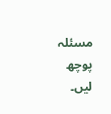مسئلہ پوچھ لیں۔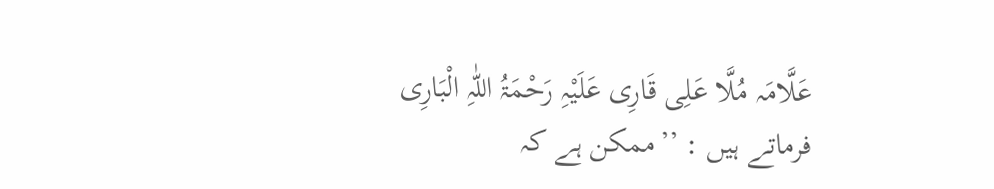عَلَّامَہ مُلَّا عَلِی قَارِی عَلَیْہِ رَحْمَۃُ اللّٰہِ الْبَارِی فرماتے ہیں : ’’ممکن ہے کہ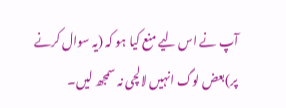آپ نے اس لیے منع کیا ہو کہ (یہ سوال کرنے پر)بعض لوگ انہیں لالچی نہ سمجھ لیں۔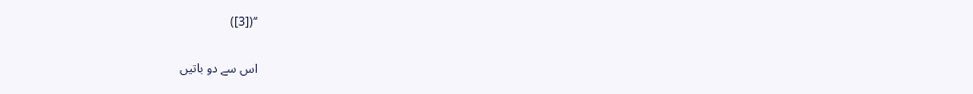‘‘([3])

اس سے دو باتیں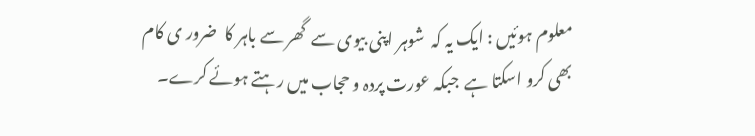معلوم ہوئیں : ایک یہ کہ  شوہر اپنی بیوی سے  گھر سے باہر کا  ضرور ی کام بھی کرو اسکتا ہے  جبکہ عورت پردہ و حجاب میں رہتے ہوئے کرے۔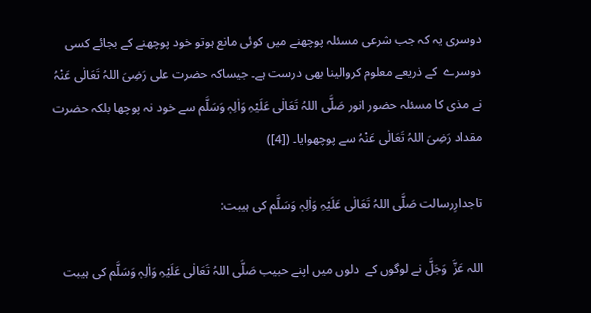دوسری یہ کہ جب شرعی مسئلہ پوچھنے میں کوئی مانع ہوتو خود پوچھنے کے بجائے کسی دوسرے  کے ذریعے معلوم کروالینا بھی درست ہے۔ جیساکہ حضرت علی رَضِیَ اللہُ تَعَالٰی عَنْہُ نے مذی کا مسئلہ حضور انور صَلَّی اللہُ تَعَالٰی عَلَیْہِ وَاٰلِہٖ وَسَلَّم سے خود نہ پوچھا بلکہ حضرت مقداد رَضِیَ اللہُ تَعَالٰی عَنْہُ سے پوچھوایا۔ ([4])

تاجدارِرسالت صَلَّی اللہُ تَعَالٰی عَلَیْہِ وَاٰلِہٖ وَسَلَّم کی ہیبت:

اللہ عَزَّ  وَجَلَّ نے لوگوں کے  دلوں میں اپنے حبیب صَلَّی اللہُ تَعَالٰی عَلَیْہِ وَاٰلِہٖ وَسَلَّم کی ہیبت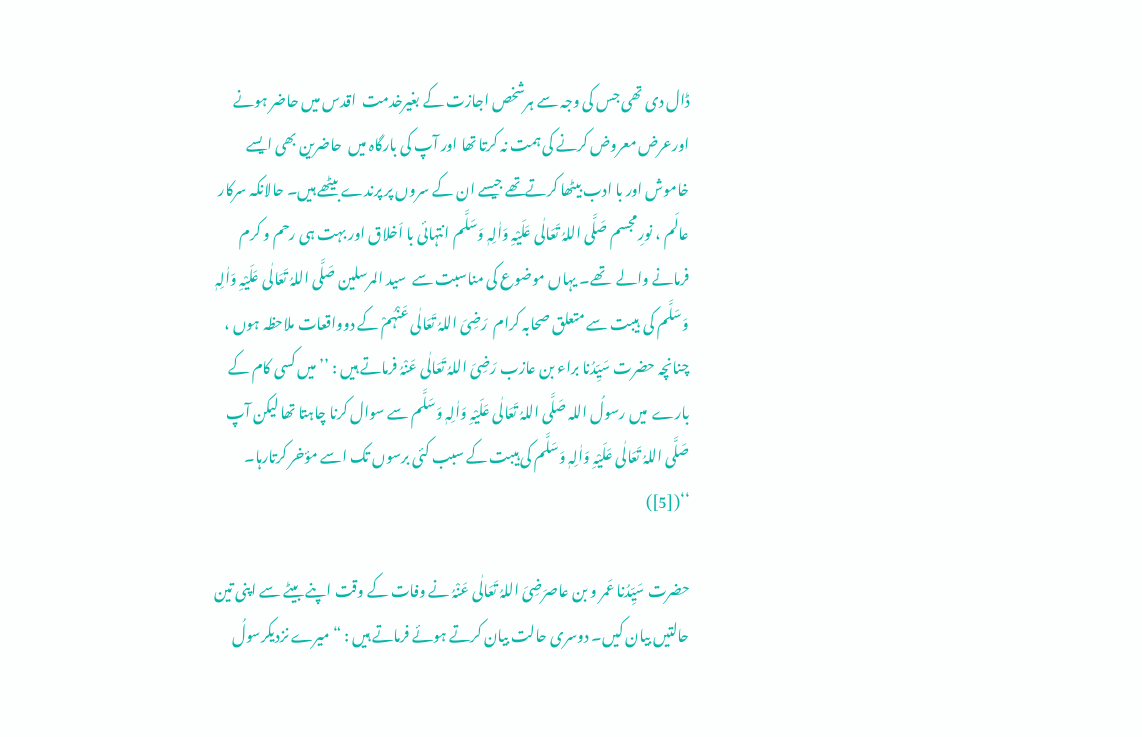ڈال دی تھی جس کی وجہ سے ہرشخص اجازت کے بغیرخدمت  اقدس میں حاضر ہونے اورعرض معروض کرنے کی ہمت نہ کرتا تھا اور آپ کی بارگاہ میں  حاضرین بھی ایسے خاموش اور با ادب بیٹھا کرتےتھے جیسے ان کے سروں پر پرندے بیٹھے ہیں۔ حالانکہ سرکار عالَم ، نورِ مجسم صَلَّی اللہُ تَعَالٰی عَلَیْہِ وَاٰلِہٖ وَسَلَّم انتہائی با اَخلاق اور بہت ہی رحم و کرم فرمانے والے  تھے۔ یہاں موضوع کی مناسبت سے  سید المرسلین صَلَّی اللہُ تَعَالٰی عَلَیْہِ وَاٰلِہٖ وَسَلَّم کی  ہیبت سے متعلق صحابہ کرام  رَضِیَ اللہُ تَعَالٰی عَنْہُمْ کے دوواقعات ملاحظہ ہوں ، چنانچہ حضرت سَیِّدُنا براء بن عازب رَضِیَ اللہُ تَعَالٰی عَنْہُ فرماتے ہیں : ’’میں کسی کام کے بارے  میں رسولُ اللہ صَلَّی اللہُ تَعَالٰی عَلَیْہِ وَاٰلِہٖ وَسَلَّم سے سوال کرنا چاہتا تھا لیکن آپ صَلَّی اللہُ تَعَالٰی عَلَیْہِ وَاٰلِہٖ وَسَلَّم کی ہیبت کے سبب کئی برسوں تک اسے مؤخر کرتارہا۔ ‘‘([5])

حضرت سَیِّدُنا عَمر و بن عاصرَضِیَ اللہُ تَعَالٰی عَنْہُ نے وفات کے وقت اپنے بیٹے سے اپنی تین حالتیں بیان کیں۔ دوسری حالت بیان کرتے ہوئے فرماتے ہیں : “ میرے نزدیکرسولُ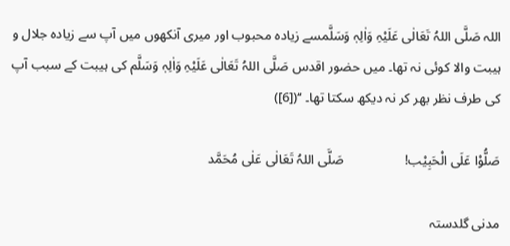اللہ صَلَّی اللہُ تَعَالٰی عَلَیْہِ وَاٰلِہٖ وَسَلَّمسے زیادہ محبوب اور میری آنکھوں میں آپ سے زیادہ جلال و ہیبت والا کوئی نہ تھا۔ میں حضور اقدس صَلَّی اللہُ تَعَالٰی عَلَیْہِ وَاٰلِہٖ وَسَلَّم کی ہیبت کے سبب آپ کی طرف نظر بھر کر نہ دیکھ سکتا تھا۔ ‘‘([6])

صَلُّوْا عَلَی الْحَبِیْب!                  صَلَّی اللہُ تَعَالٰی عَلٰی مُحَمَّد

مدنی گلدستہ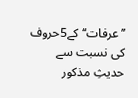’’عرفات‘‘کے5حروف کی نسبت سے حدیثِ مذکور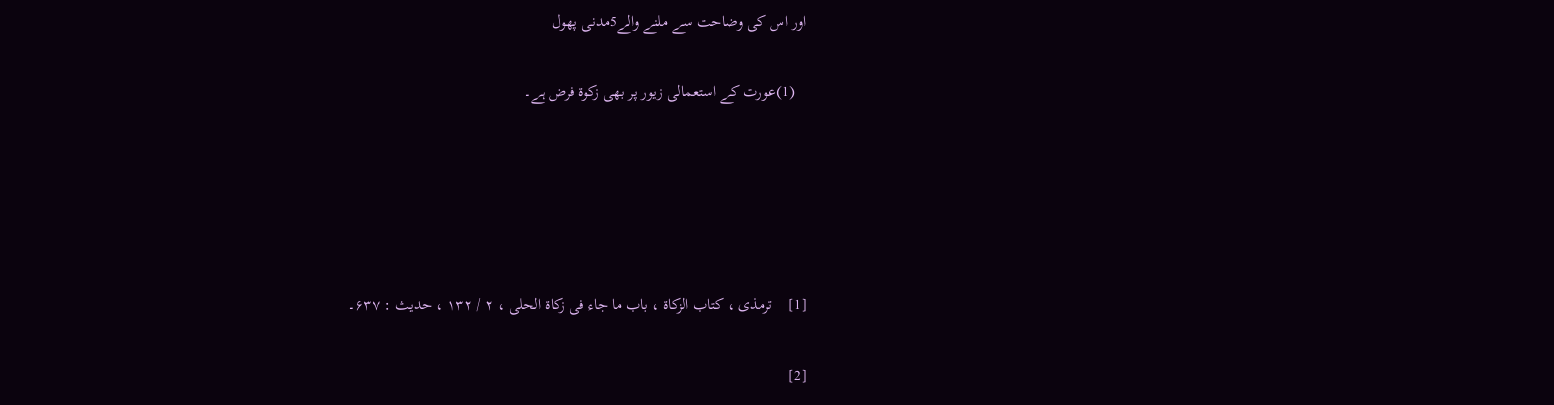اور اس کی وضاحت سے ملنے والے5مدنی پھول

   (1)عورت کے استعمالی زیور پر بھی زکوۃ فرض ہے۔





[1]    ترمذی ، کتاب الزکاۃ ، باب ما جاء فی زکاۃ الحلی ، ۲ / ۱۳۲ ، حدیث : ۶۳۷۔

[2]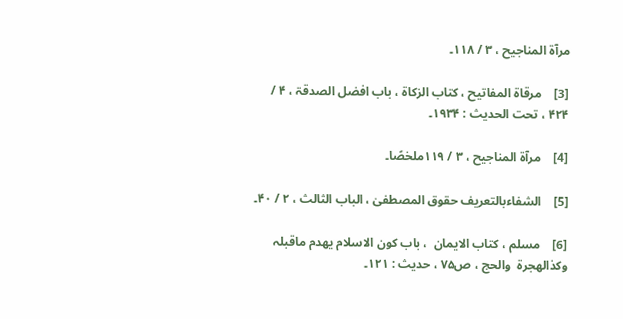مرآۃ المناجیح ، ۳ / ۱۱۸۔

[3]    مرقاۃ المفاتیح ، کتاب الزکاۃ ، باب افضل الصدقۃ ، ۴ / ۴۲۴ ، تحت الحدیث : ۱۹۳۴۔

[4]    مرآۃ المناجیح ، ۳ / ۱۱۹ملخصًا۔

[5]    الشفاءبالتعریف حقوق المصطفیٰ ، الباب الثالث ، ۲ / ۴۰۔

[6]    مسلم ، کتاب الایمان  ، باب کون الاسلام یھدم ماقبلہ وکذالھجرۃ  والحج ، ص۷۵ ، حدیث : ۱۲۱۔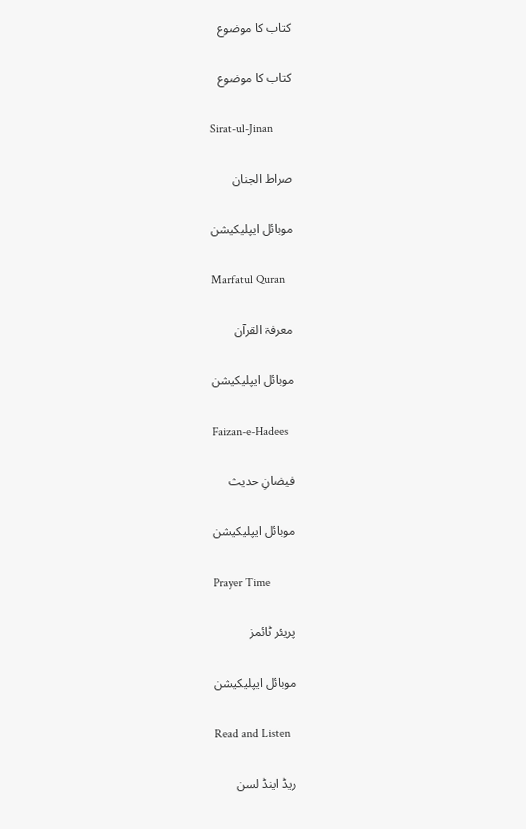کتاب کا موضوع

کتاب کا موضوع

Sirat-ul-Jinan

صراط الجنان

موبائل ایپلیکیشن

Marfatul Quran

معرفۃ القرآن

موبائل ایپلیکیشن

Faizan-e-Hadees

فیضانِ حدیث

موبائل ایپلیکیشن

Prayer Time

پریئر ٹائمز

موبائل ایپلیکیشن

Read and Listen

ریڈ اینڈ لسن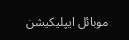موبائل ایپلیکیشن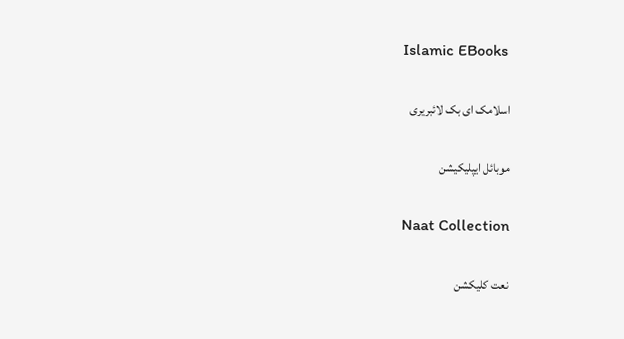Islamic EBooks

اسلامک ای بک لائبریری

موبائل ایپلیکیشن

Naat Collection

نعت کلیکشن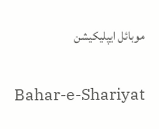موبائل ایپلیکیشن

Bahar-e-Shariyat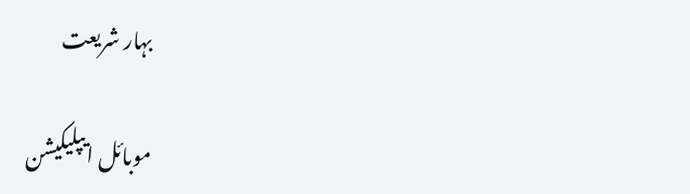بہار شریعت

موبائل ایپلیکیشن